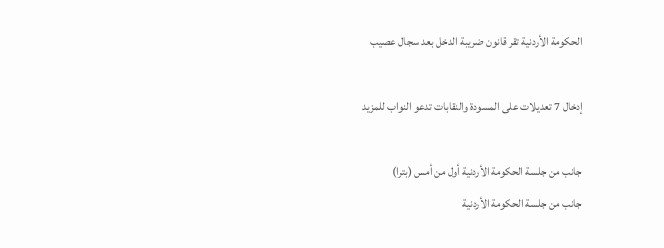الحكومة الأردنية تقر قانون ضريبة الدخل بعد سجال عصيب

إدخال 7 تعديلات على المسودة والنقابات تدعو النواب للمزيد

جانب من جلسة الحكومة الأردنية أول من أمس (بترا)
جانب من جلسة الحكومة الأردنية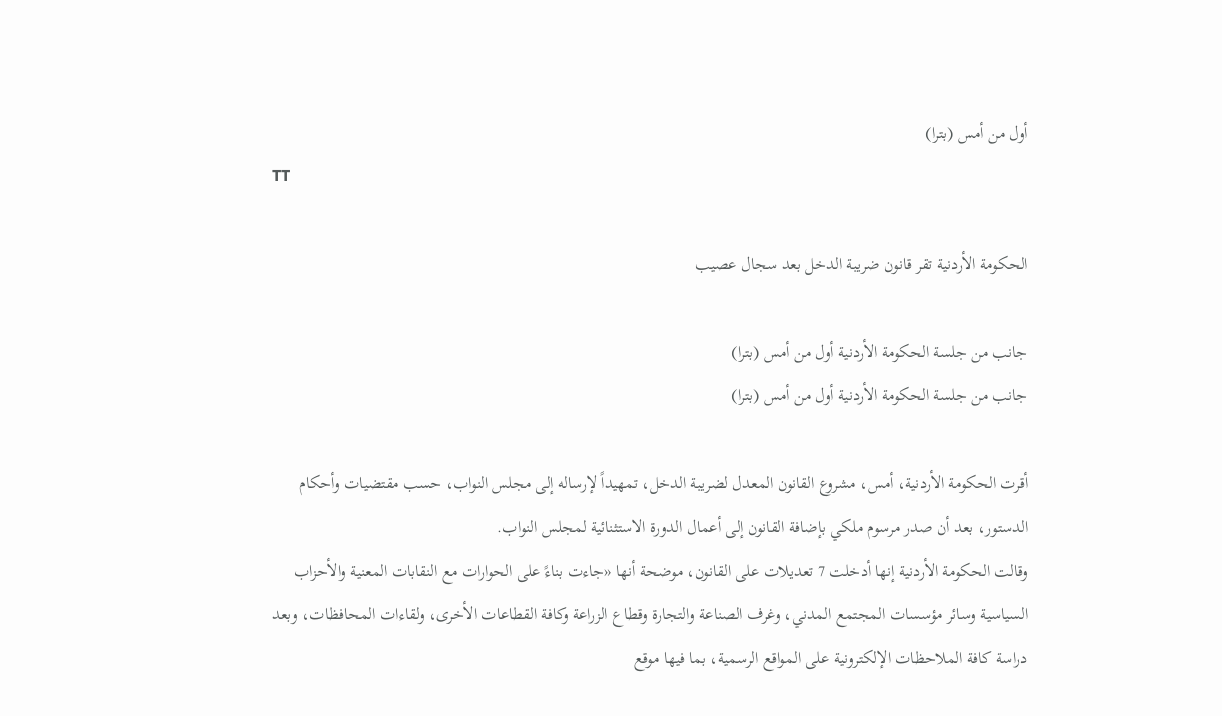أول من أمس (بترا)
TT

الحكومة الأردنية تقر قانون ضريبة الدخل بعد سجال عصيب

جانب من جلسة الحكومة الأردنية أول من أمس (بترا)
جانب من جلسة الحكومة الأردنية أول من أمس (بترا)

أقرت الحكومة الأردنية، أمس، مشروع القانون المعدل لضريبة الدخل، تمهيداً لإرساله إلى مجلس النواب، حسب مقتضيات وأحكام الدستور، بعد أن صدر مرسوم ملكي بإضافة القانون إلى أعمال الدورة الاستثنائية لمجلس النواب.
وقالت الحكومة الأردنية إنها أدخلت 7 تعديلات على القانون، موضحة أنها «جاءت بناءً على الحوارات مع النقابات المعنية والأحزاب السياسية وسائر مؤسسات المجتمع المدني، وغرف الصناعة والتجارة وقطاع الزراعة وكافة القطاعات الأخرى، ولقاءات المحافظات، وبعد دراسة كافة الملاحظات الإلكترونية على المواقع الرسمية، بما فيها موقع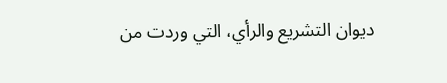ديوان التشريع والرأي، التي وردت من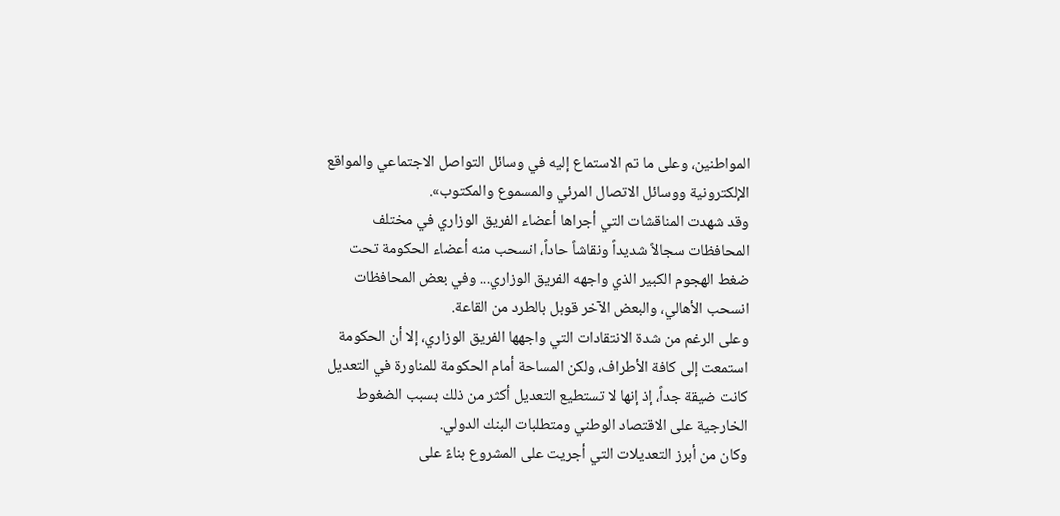المواطنين، وعلى ما تم الاستماع إليه في وسائل التواصل الاجتماعي والمواقع الإلكترونية ووسائل الاتصال المرئي والمسموع والمكتوب».
وقد شهدت المناقشات التي أجراها أعضاء الفريق الوزاري في مختلف المحافظات سجالاً شديداً ونقاشاً حاداً، انسحب منه أعضاء الحكومة تحت ضغط الهجوم الكبير الذي واجهه الفريق الوزاري... وفي بعض المحافظات انسحب الأهالي، والبعض الآخر قوبل بالطرد من القاعة.
وعلى الرغم من شدة الانتقادات التي واجهها الفريق الوزاري، إلا أن الحكومة استمعت إلى كافة الأطراف، ولكن المساحة أمام الحكومة للمناورة في التعديل كانت ضيقة جداً، إذ إنها لا تستطيع التعديل أكثر من ذلك بسبب الضغوط الخارجية على الاقتصاد الوطني ومتطلبات البنك الدولي.
وكان من أبرز التعديلات التي أجريت على المشروع بناءً على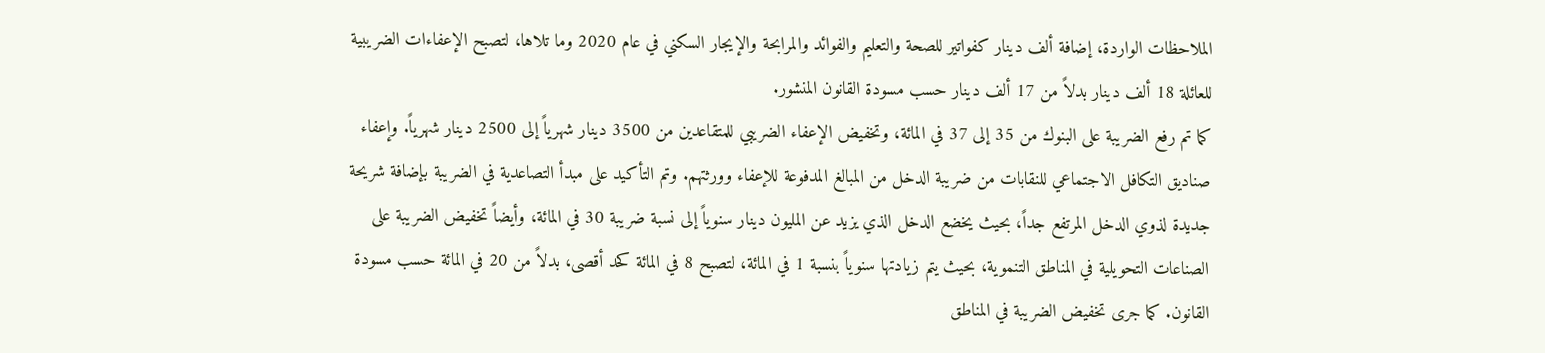الملاحظات الواردة، إضافة ألف دينار كفواتير للصحة والتعليم والفوائد والمرابحة والإيجار السكني في عام 2020 وما تلاها، لتصبح الإعفاءات الضريبية للعائلة 18 ألف دينار بدلاً من 17 ألف دينار حسب مسودة القانون المنشور.
كما تم رفع الضريبة على البنوك من 35 إلى 37 في المائة، وتخفيض الإعفاء الضريبي للمتقاعدين من 3500 دينار شهرياً إلى 2500 دينار شهرياً. وإعفاء صناديق التكافل الاجتماعي للنقابات من ضريبة الدخل من المبالغ المدفوعة للإعفاء وورثتهم. وتم التأكيد على مبدأ التصاعدية في الضريبة بإضافة شريحة جديدة لذوي الدخل المرتفع جداً، بحيث يخضع الدخل الذي يزيد عن المليون دينار سنوياً إلى نسبة ضريبة 30 في المائة، وأيضاً تخفيض الضريبة على الصناعات التحويلية في المناطق التنموية، بحيث يتم زيادتها سنوياً بنسبة 1 في المائة، لتصبح 8 في المائة كحد أقصى، بدلاً من 20 في المائة حسب مسودة القانون. كما جرى تخفيض الضريبة في المناطق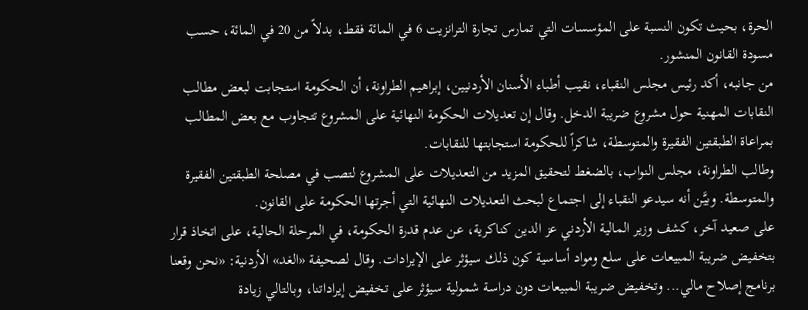الحرة، بحيث تكون النسبة على المؤسسات التي تمارس تجارة الترانزيت 6 في المائة فقط، بدلاً من 20 في المائة، حسب مسودة القانون المنشور.
من جانبه، أكد رئيس مجلس النقباء، نقيب أطباء الأسنان الأردنيين، إبراهيم الطراونة، أن الحكومة استجابت لبعض مطالب النقابات المهنية حول مشروع ضريبة الدخل. وقال إن تعديلات الحكومة النهائية على المشروع تتجاوب مع بعض المطالب بمراعاة الطبقتين الفقيرة والمتوسطة، شاكراً للحكومة استجابتها للنقابات.
وطالب الطراونة، مجلس النواب، بالضغط لتحقيق المزيد من التعديلات على المشروع لتصب في مصلحة الطبقتين الفقيرة والمتوسطة. وبيَّن أنه سيدعو النقباء إلى اجتماع لبحث التعديلات النهائية التي أجرتها الحكومة على القانون.
على صعيد آخر، كشف وزير المالية الأردني عز الدين كناكرية، عن عدم قدرة الحكومة، في المرحلة الحالية، على اتخاذ قرار بتخفيض ضريبة المبيعات على سلع ومواد أساسية كون ذلك سيؤثر على الإيرادات. وقال لصحيفة «الغد» الأردنية: «نحن وقعنا برنامج إصلاح مالي... وتخفيض ضريبة المبيعات دون دراسة شمولية سيؤثر على تخفيض إيراداتنا، وبالتالي زيادة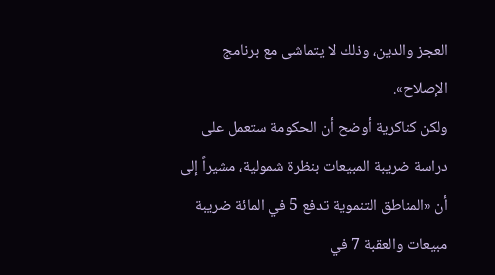العجز والدين، وذلك لا يتماشى مع برنامج الإصلاح».
ولكن كناكرية أوضح أن الحكومة ستعمل على دراسة ضريبة المبيعات بنظرة شمولية، مشيراً إلى أن «المناطق التنموية تدفع 5 في المائة ضريبة مبيعات والعقبة 7 في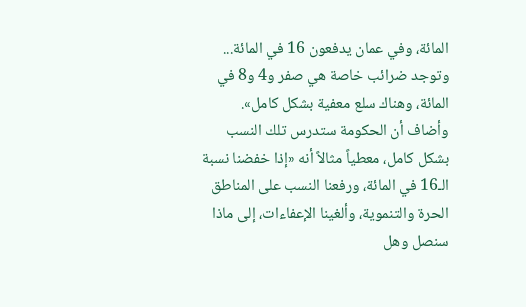المائة، وفي عمان يدفعون 16 في المائة... وتوجد ضرائب خاصة هي صفر و4 و8 في المائة، وهناك سلع معفية بشكل كامل». وأضاف أن الحكومة ستدرس تلك النسب بشكل كامل، معطياً مثالاً أنه «إذا خفضنا نسبة الـ16 في المائة، ورفعنا النسب على المناطق الحرة والتنموية، وألغينا الإعفاءات، إلى ماذا سنصل وهل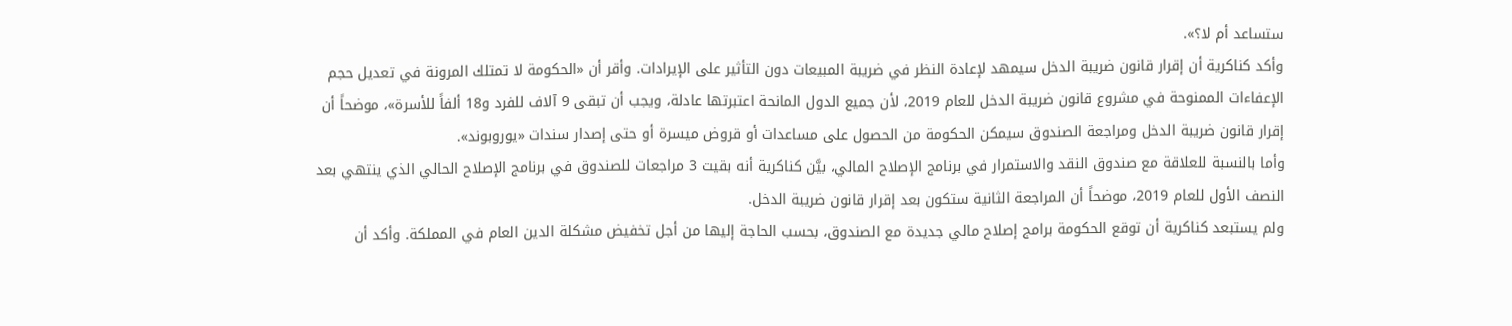ستساعد أم لا؟».
وأكد كناكرية أن إقرار قانون ضريبة الدخل سيمهد لإعادة النظر في ضريبة المبيعات دون التأثير على الإيرادات. وأقر أن «الحكومة لا تمتلك المرونة في تعديل حجم الإعفاءات الممنوحة في مشروع قانون ضريبة الدخل للعام 2019، لأن جميع الدول المانحة اعتبرتها عادلة، ويجب أن تبقى 9 آلاف للفرد و18 ألفاً للأسرة»، موضحاً أن إقرار قانون ضريبة الدخل ومراجعة الصندوق سيمكن الحكومة من الحصول على مساعدات أو قروض ميسرة أو حتى إصدار سندات «يوروبوند».
وأما بالنسبة للعلاقة مع صندوق النقد والاستمرار في برنامج الإصلاح المالي، بيَّن كناكرية أنه بقيت 3 مراجعات للصندوق في برنامج الإصلاح الحالي الذي ينتهي بعد النصف الأول للعام 2019، موضحاً أن المراجعة الثانية ستكون بعد إقرار قانون ضريبة الدخل.
ولم يستبعد كناكرية أن توقع الحكومة برامج إصلاح مالي جديدة مع الصندوق، بحسب الحاجة إليها من أجل تخفيض مشكلة الدين العام في المملكة. وأكد أن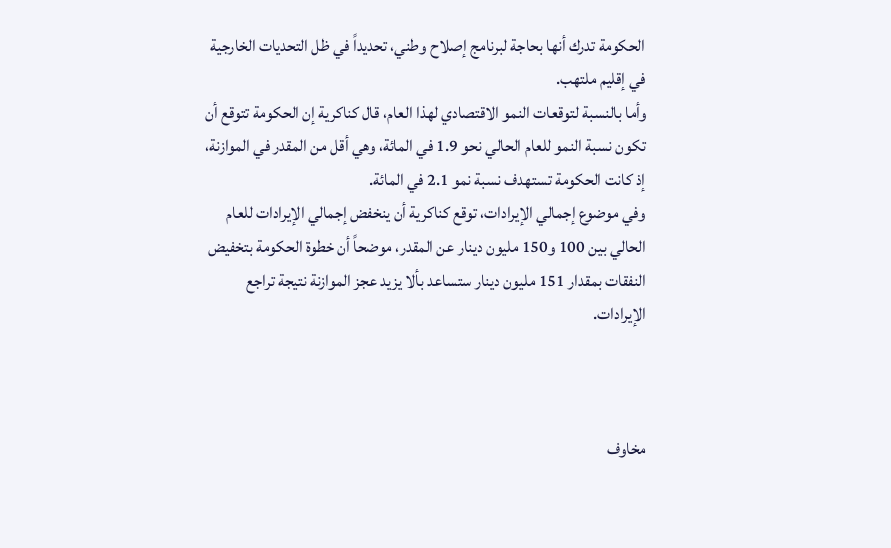الحكومة تدرك أنها بحاجة لبرنامج إصلاح وطني، تحديداً في ظل التحديات الخارجية في إقليم ملتهب.
وأما بالنسبة لتوقعات النمو الاقتصادي لهذا العام، قال كناكرية إن الحكومة تتوقع أن تكون نسبة النمو للعام الحالي نحو 1.9 في المائة، وهي أقل من المقدر في الموازنة، إذ كانت الحكومة تستهدف نسبة نمو 2.1 في المائة.
وفي موضوع إجمالي الإيرادات، توقع كناكرية أن ينخفض إجمالي الإيرادات للعام الحالي بين 100 و150 مليون دينار عن المقدر، موضحاً أن خطوة الحكومة بتخفيض النفقات بمقدار 151 مليون دينار ستساعد بألا يزيد عجز الموازنة نتيجة تراجع الإيرادات.



مخاوف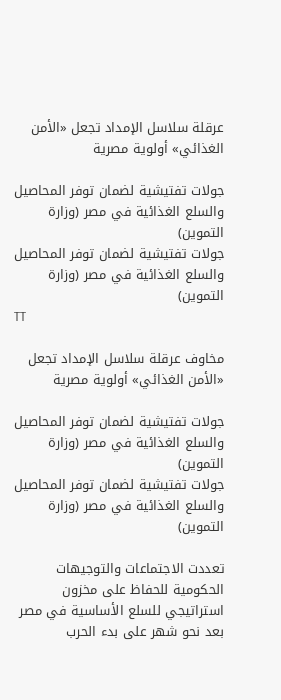عرقلة سلاسل الإمداد تجعل «الأمن الغذائي» أولوية مصرية

جولات تفتيشية لضمان توفر المحاصيل والسلع الغذائية في مصر (وزارة التموين)
جولات تفتيشية لضمان توفر المحاصيل والسلع الغذائية في مصر (وزارة التموين)
TT

مخاوف عرقلة سلاسل الإمداد تجعل «الأمن الغذائي» أولوية مصرية

جولات تفتيشية لضمان توفر المحاصيل والسلع الغذائية في مصر (وزارة التموين)
جولات تفتيشية لضمان توفر المحاصيل والسلع الغذائية في مصر (وزارة التموين)

تعددت الاجتماعات والتوجيهات الحكومية للحفاظ على مخزون استراتيجي للسلع الأساسية في مصر بعد نحو شهر على بدء الحرب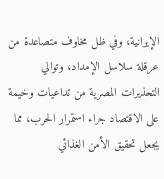الإيرانية، وفي ظل مخاوف متصاعدة من عرقلة سلاسل الإمداد، وتوالي التحذيرات المصرية من تداعيات وخيمة على الاقتصاد جراء استمرار الحرب، مما يجعل تحقيق الأمن الغذائي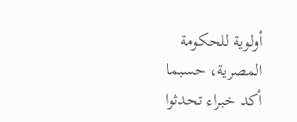أولوية للحكومة المصرية، حسبما أكد خبراء تحدثوا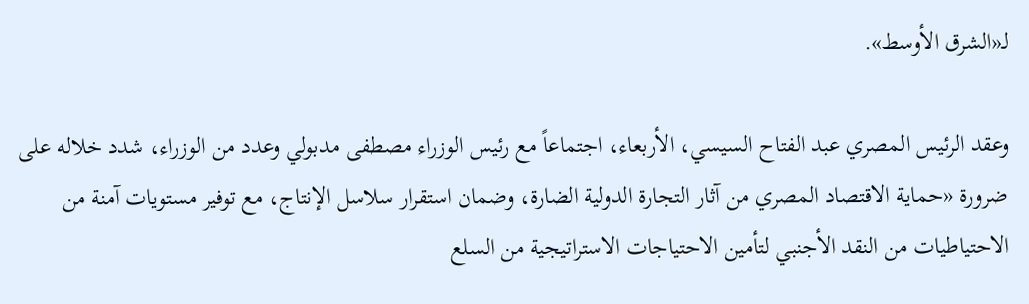لـ«الشرق الأوسط».

وعقد الرئيس المصري عبد الفتاح السيسي، الأربعاء، اجتماعاً مع رئيس الوزراء مصطفى مدبولي وعدد من الوزراء، شدد خلاله على ضرورة «حماية الاقتصاد المصري من آثار التجارة الدولية الضارة، وضمان استقرار سلاسل الإنتاج، مع توفير مستويات آمنة من الاحتياطيات من النقد الأجنبي لتأمين الاحتياجات الاستراتيجية من السلع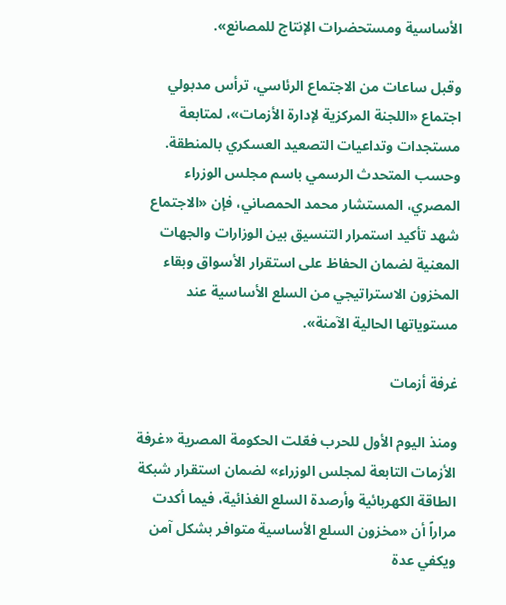الأساسية ومستحضرات الإنتاج للمصانع».

وقبل ساعات من الاجتماع الرئاسي، ترأس مدبولي اجتماع «اللجنة المركزية لإدارة الأزمات»، لمتابعة مستجدات وتداعيات التصعيد العسكري بالمنطقة. وحسب المتحدث الرسمي باسم مجلس الوزراء المصري، المستشار محمد الحمصاني، فإن «الاجتماع شهد تأكيد استمرار التنسيق بين الوزارات والجهات المعنية لضمان الحفاظ على استقرار الأسواق وبقاء المخزون الاستراتيجي من السلع الأساسية عند مستوياتها الحالية الآمنة».

غرفة أزمات

ومنذ اليوم الأول للحرب فعّلت الحكومة المصرية «غرفة الأزمات التابعة لمجلس الوزراء» لضمان استقرار شبكة الطاقة الكهربائية وأرصدة السلع الغذائية، فيما أكدت مراراً أن «مخزون السلع الأساسية متوافر بشكل آمن ويكفي عدة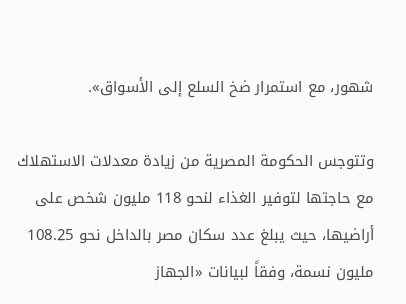شهور، مع استمرار ضخ السلع إلى الأسواق».

وتتوجس الحكومة المصرية من زيادة معدلات الاستهلاك مع حاجتها لتوفير الغذاء لنحو 118 مليون شخص على أراضيها، حيث يبلغ عدد سكان مصر بالداخل نحو 108.25 مليون نسمة، وفقاً لبيانات «الجهاز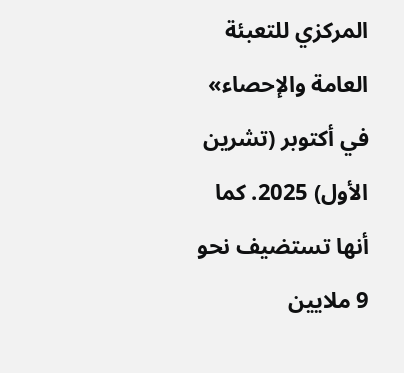المركزي للتعبئة العامة والإحصاء» في أكتوبر (تشرين الأول) 2025. كما أنها تستضيف نحو 9 ملايين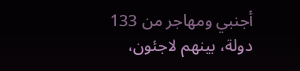أجنبي ومهاجر من 133 دولة، بينهم لاجئون،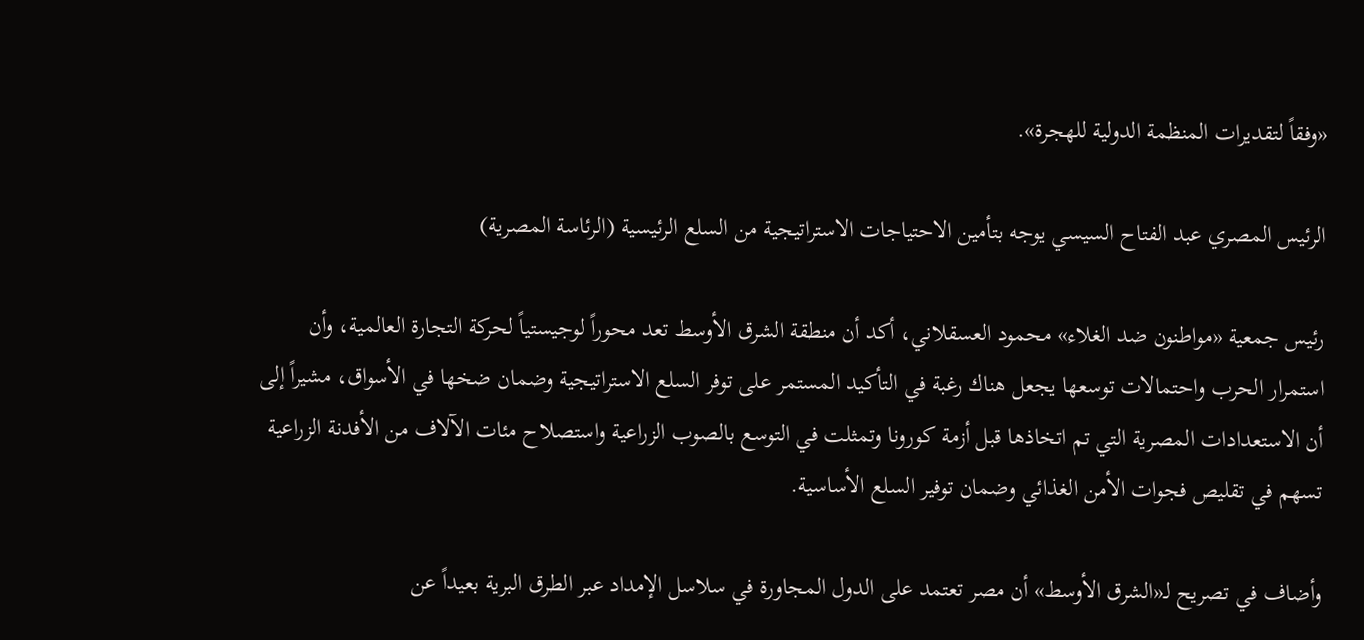«وفقاً لتقديرات المنظمة الدولية للهجرة».

الرئيس المصري عبد الفتاح السيسي يوجه بتأمين الاحتياجات الاستراتيجية من السلع الرئيسية (الرئاسة المصرية)

رئيس جمعية «مواطنون ضد الغلاء» محمود العسقلاني، أكد أن منطقة الشرق الأوسط تعد محوراً لوجيستياً لحركة التجارة العالمية، وأن استمرار الحرب واحتمالات توسعها يجعل هناك رغبة في التأكيد المستمر على توفر السلع الاستراتيجية وضمان ضخها في الأسواق، مشيراً إلى أن الاستعدادات المصرية التي تم اتخاذها قبل أزمة كورونا وتمثلت في التوسع بالصوب الزراعية واستصلاح مئات الآلاف من الأفدنة الزراعية تسهم في تقليص فجوات الأمن الغذائي وضمان توفير السلع الأساسية.

وأضاف في تصريح لـ«الشرق الأوسط» أن مصر تعتمد على الدول المجاورة في سلاسل الإمداد عبر الطرق البرية بعيداً عن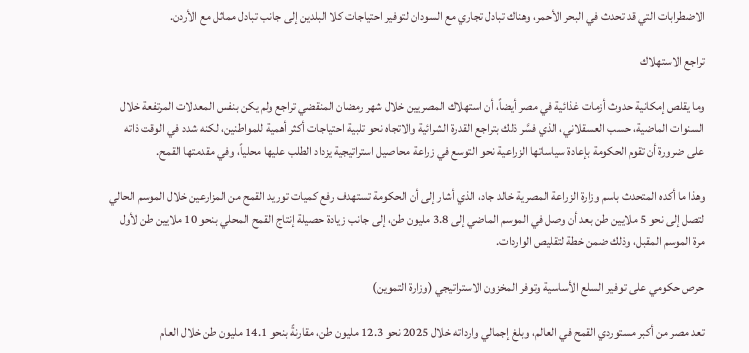الاضطرابات التي قد تحدث في البحر الأحمر، وهناك تبادل تجاري مع السودان لتوفير احتياجات كلا البلدين إلى جانب تبادل مماثل مع الأردن.

تراجع الاستهلاك

وما يقلص إمكانية حدوث أزمات غذائية في مصر أيضاً، أن استهلاك المصريين خلال شهر رمضان المنقضي تراجع ولم يكن بنفس المعدلات المرتفعة خلال السنوات الماضية، حسب العسقلاني، الذي فسَّر ذلك بتراجع القدرة الشرائية والاتجاه نحو تلبية احتياجات أكثر أهمية للمواطنين، لكنه شدد في الوقت ذاته على ضرورة أن تقوم الحكومة بإعادة سياساتها الزراعية نحو التوسع في زراعة محاصيل استراتيجية يزداد الطلب عليها محلياً، وفي مقدمتها القمح.

وهذا ما أكده المتحدث باسم وزارة الزراعة المصرية خالد جاد، الذي أشار إلى أن الحكومة تستهدف رفع كميات توريد القمح من المزارعين خلال الموسم الحالي لتصل إلى نحو 5 ملايين طن بعد أن وصل في الموسم الماضي إلى 3.8 مليون طن، إلى جانب زيادة حصيلة إنتاج القمح المحلي بنحو 10 ملايين طن لأول مرة الموسم المقبل، وذلك ضمن خطة لتقليص الواردات.

حرص حكومي على توفير السلع الأساسية وتوفر المخزون الاستراتيجي (وزارة التموين)

تعد مصر من أكبر مستوردي القمح في العالم، وبلغ إجمالي وارداته خلال 2025 نحو 12.3 مليون طن، مقارنةً بنحو 14.1 مليون طن خلال العام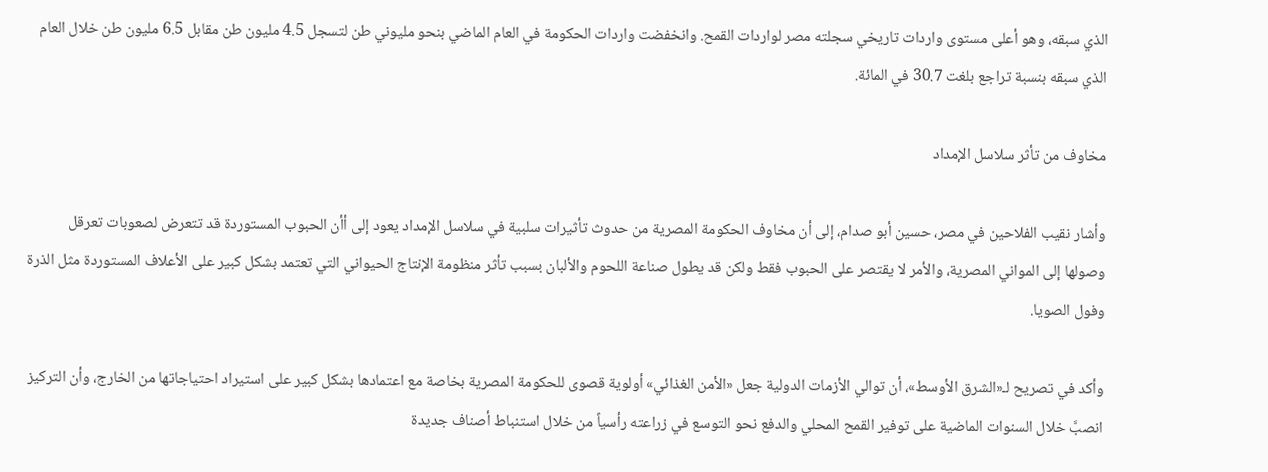الذي سبقه، وهو أعلى مستوى واردات تاريخي سجلته مصر لواردات القمح. وانخفضت واردات الحكومة في العام الماضي بنحو مليوني طن لتسجل 4.5 مليون طن مقابل 6.5 مليون طن خلال العام الذي سبقه بنسبة تراجع بلغت 30.7 في المائة.

مخاوف من تأثر سلاسل الإمداد

وأشار نقيب الفلاحين في مصر، حسين أبو صدام، إلى أن مخاوف الحكومة المصرية من حدوث تأثيرات سلبية في سلاسل الإمداد يعود إلى أأن الحبوب المستوردة قد تتعرض لصعوبات تعرقل وصولها إلى المواني المصرية، والأمر لا يقتصر على الحبوب فقط ولكن قد يطول صناعة اللحوم والألبان بسبب تأثر منظومة الإنتاج الحيواني التي تعتمد بشكل كبير على الأعلاف المستوردة مثل الذرة وفول الصويا.

وأكد في تصريح لـ«الشرق الأوسط»، أن توالي الأزمات الدولية جعل «الأمن الغذائي» أولوية قصوى للحكومة المصرية بخاصة مع اعتمادها بشكل كبير على استيراد احتياجاتها من الخارج، وأن التركيز انصبَّ خلال السنوات الماضية على توفير القمح المحلي والدفع نحو التوسع في زراعته رأسياً من خلال استنباط أصناف جديدة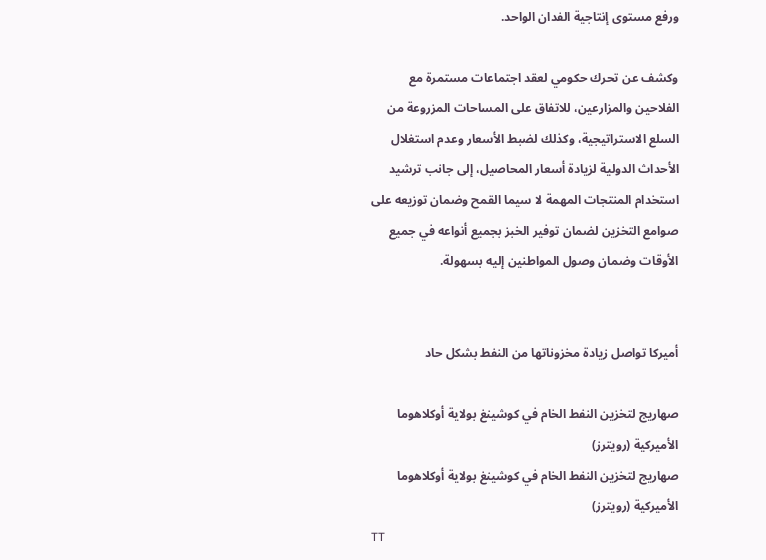ورفع مستوى إنتاجية الفدان الواحد.

وكشف عن تحرك حكومي لعقد اجتماعات مستمرة مع الفلاحين والمزارعين، للاتفاق على المساحات المزروعة من السلع الاستراتيجية، وكذلك لضبط الأسعار وعدم استغلال الأحداث الدولية لزيادة أسعار المحاصيل، إلى جانب ترشيد استخدام المنتجات المهمة لا سيما القمح وضمان توزيعه على صوامع التخزين لضمان توفير الخبز بجميع أنواعه في جميع الأوقات وضمان وصول المواطنين إليه بسهولة.


أميركا تواصل زيادة مخزوناتها من النفط بشكل حاد

صهاريج لتخزين النفط الخام في كوشينغ بولاية أوكلاهوما الأميركية (رويترز)
صهاريج لتخزين النفط الخام في كوشينغ بولاية أوكلاهوما الأميركية (رويترز)
TT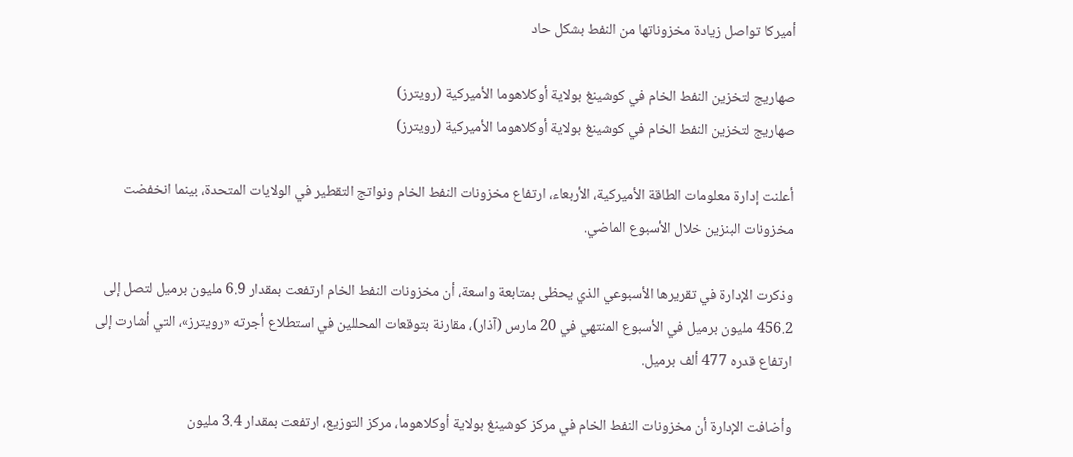أميركا تواصل زيادة مخزوناتها من النفط بشكل حاد

صهاريج لتخزين النفط الخام في كوشينغ بولاية أوكلاهوما الأميركية (رويترز)
صهاريج لتخزين النفط الخام في كوشينغ بولاية أوكلاهوما الأميركية (رويترز)

أعلنت إدارة معلومات الطاقة الأميركية، الأربعاء، ارتفاع مخزونات النفط الخام ونواتج التقطير في الولايات المتحدة، بينما انخفضت مخزونات البنزين خلال الأسبوع الماضي.

وذكرت الإدارة في تقريرها الأسبوعي الذي يحظى بمتابعة واسعة، أن مخزونات النفط الخام ارتفعت بمقدار 6.9 مليون برميل لتصل إلى 456.2 مليون برميل في الأسبوع المنتهي في 20 مارس (آذار)، مقارنة بتوقعات المحللين في استطلاع أجرته «رويترز»، التي أشارت إلى ارتفاع قدره 477 ألف برميل.

وأضافت الإدارة أن مخزونات النفط الخام في مركز كوشينغ بولاية أوكلاهوما، مركز التوزيع، ارتفعت بمقدار 3.4 مليون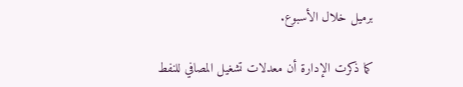برميل خلال الأسبوع.

كما ذكرت الإدارة أن معدلات تشغيل المصافي للنفط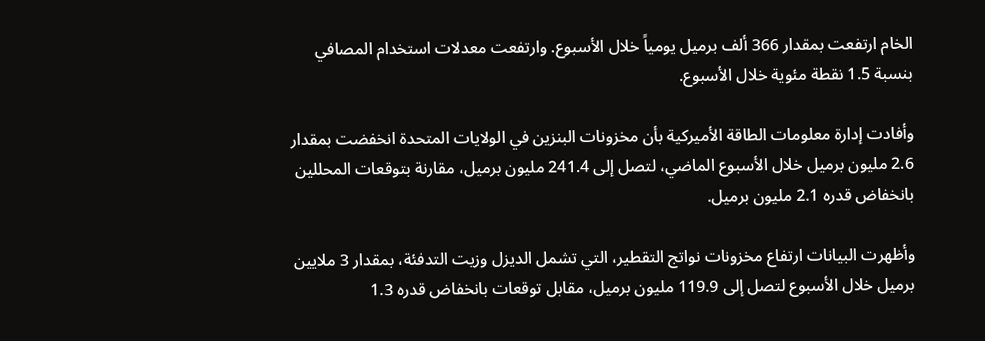الخام ارتفعت بمقدار 366 ألف برميل يومياً خلال الأسبوع. وارتفعت معدلات استخدام المصافي بنسبة 1.5 نقطة مئوية خلال الأسبوع.

وأفادت إدارة معلومات الطاقة الأميركية بأن مخزونات البنزين في الولايات المتحدة انخفضت بمقدار 2.6 مليون برميل خلال الأسبوع الماضي، لتصل إلى 241.4 مليون برميل، مقارنة بتوقعات المحللين بانخفاض قدره 2.1 مليون برميل.

وأظهرت البيانات ارتفاع مخزونات نواتج التقطير، التي تشمل الديزل وزيت التدفئة، بمقدار 3 ملايين برميل خلال الأسبوع لتصل إلى 119.9 مليون برميل، مقابل توقعات بانخفاض قدره 1.3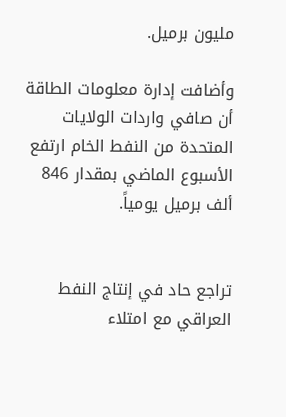مليون برميل.

وأضافت إدارة معلومات الطاقة أن صافي واردات الولايات المتحدة من النفط الخام ارتفع الأسبوع الماضي بمقدار 846 ألف برميل يومياً.


تراجع حاد في إنتاج النفط العراقي مع امتلاء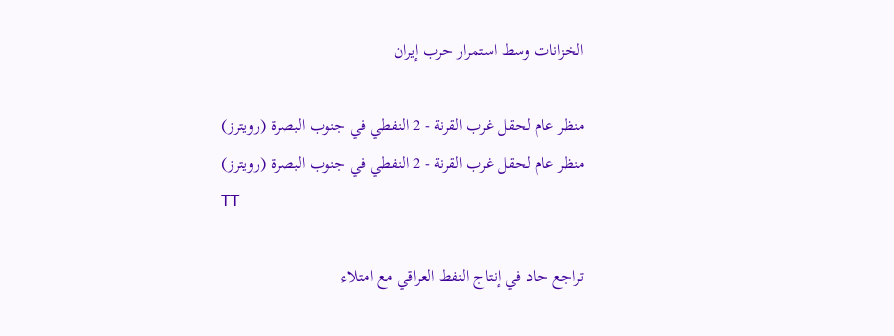الخزانات وسط استمرار حرب إيران

منظر عام لحقل غرب القرنة - 2 النفطي في جنوب البصرة (رويترز)
منظر عام لحقل غرب القرنة - 2 النفطي في جنوب البصرة (رويترز)
TT

تراجع حاد في إنتاج النفط العراقي مع امتلاء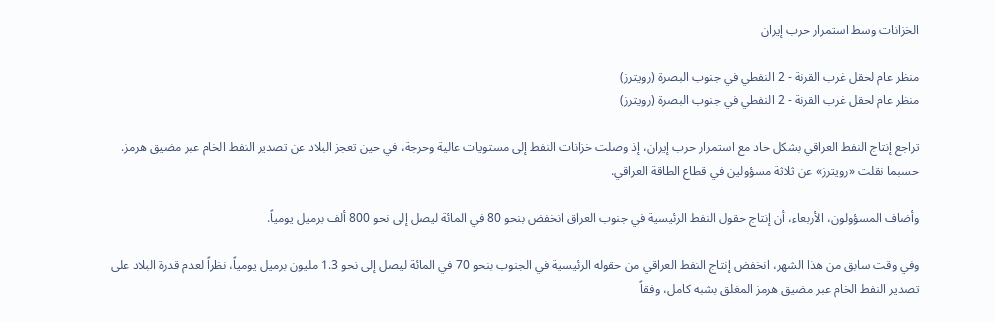الخزانات وسط استمرار حرب إيران

منظر عام لحقل غرب القرنة - 2 النفطي في جنوب البصرة (رويترز)
منظر عام لحقل غرب القرنة - 2 النفطي في جنوب البصرة (رويترز)

تراجع إنتاج النفط ‌العراقي ‌بشكل حاد مع ‌استمرار حرب إيران، إذ وصلت خزانات النفط إلى مستويات عالية وحرجة، في حين تعجز ‌البلاد ‌عن تصدير ‌النفط الخام ‌عبر مضيق هرمز. حسبما نقلت «رويترز» عن ثلاثة مسؤولين في قطاع الطاقة العراقي.

وأضاف المسؤولون، الأربعاء، أن إنتاج حقول ‌النفط الرئيسية في جنوب العراق انخفض بنحو 80 في المائة ليصل إلى نحو 800 ألف برميل يومياً.

وفي وقت سابق من هذا الشهر، انخفض إنتاج النفط العراقي من حقوله الرئيسية في الجنوب بنحو 70 في المائة ليصل إلى نحو 1.3 مليون برميل يومياً، نظراً لعدم قدرة البلاد على تصدير النفط الخام عبر مضيق هرمز المغلق بشبه كامل، وفقاً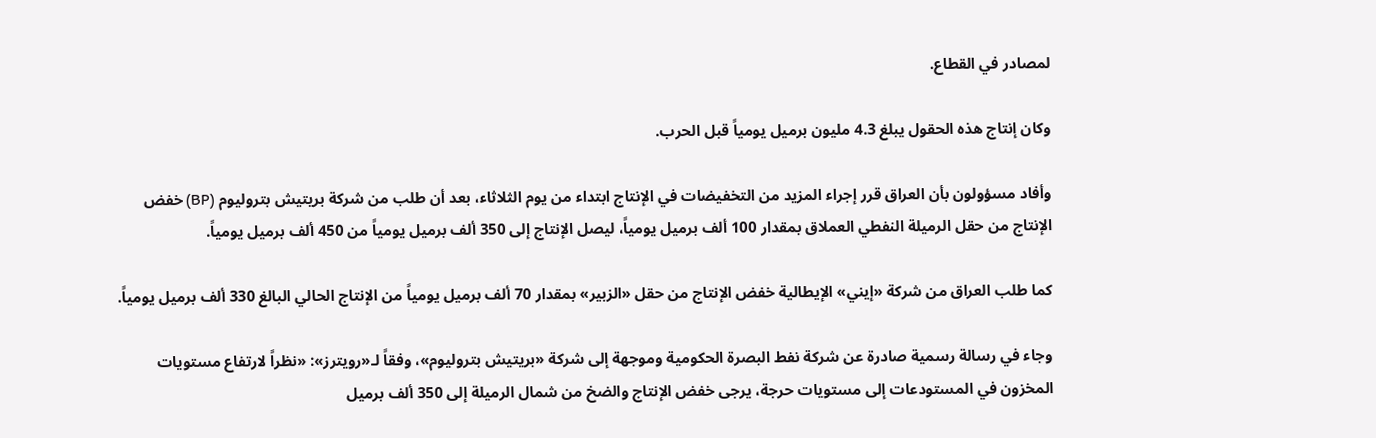لمصادر في القطاع.

وكان إنتاج هذه الحقول يبلغ 4.3 مليون برميل يومياً قبل الحرب.

وأفاد مسؤولون بأن العراق قرر إجراء المزيد من التخفيضات في الإنتاج ابتداء من يوم الثلاثاء، بعد أن طلب من شركة بريتيش بتروليوم (BP) خفض الإنتاج من حقل الرميلة النفطي العملاق بمقدار 100 ألف برميل يومياً، ليصل الإنتاج إلى 350 ألف برميل يومياً من 450 ألف برميل يومياً.

كما طلب العراق من شركة «إيني» الإيطالية خفض الإنتاج من حقل «الزبير» بمقدار 70 ألف برميل يومياً من الإنتاج الحالي البالغ 330 ألف برميل يومياً.

وجاء في رسالة رسمية صادرة عن شركة نفط البصرة الحكومية وموجهة إلى شركة «بريتيش بتروليوم»، وفقاً لـ«رويترز»: «نظراً لارتفاع مستويات المخزون في المستودعات إلى مستويات حرجة، يرجى خفض الإنتاج والضخ من شمال الرميلة إلى 350 ألف برميل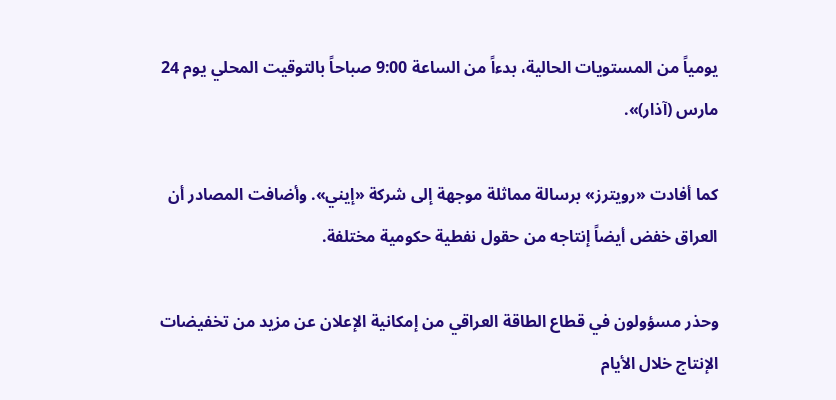يومياً من المستويات الحالية، بدءاً من الساعة 9:00 صباحاً بالتوقيت المحلي يوم 24 مارس (آذار)».

كما أفادت «رويترز» برسالة مماثلة موجهة إلى شركة «إيني». وأضافت المصادر أن العراق خفض أيضاً إنتاجه من حقول نفطية حكومية مختلفة.

وحذر مسؤولون في قطاع الطاقة العراقي من إمكانية الإعلان عن مزيد من تخفيضات الإنتاج خلال الأيام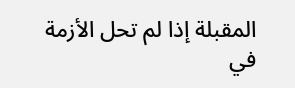المقبلة إذا لم تحل الأزمة في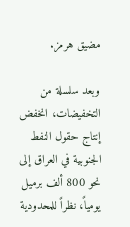مضيق هرمز.

وبعد سلسلة من التخفيضات، انخفض إنتاج حقول النفط الجنوبية في العراق إلى نحو 800 ألف برميل يومياً، نظراً للمحدودية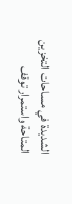الشديدة في مساحات التخزين المتاحة واستمرار توقف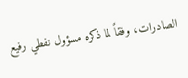الصادرات، وفقاً لما ذكره مسؤول نفطي رفيع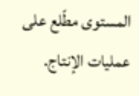المستوى مطّلع على عمليات الإنتاج.